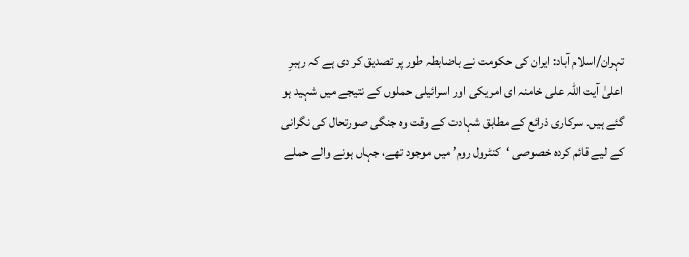تہران/اسلام آباد: ایران کی حکومت نے باضابطہ طور پر تصدیق کر دی ہے کہ رہبرِ اعلیٰ آیت اللہ علی خامنہ ای امریکی اور اسرائیلی حملوں کے نتیجے میں شہید ہو گئے ہیں۔ سرکاری ذرائع کے مطابق شہادت کے وقت وہ جنگی صورتحال کی نگرانی کے لیے قائم کردہ خصوصی ‘کنٹرول روم’ میں موجود تھے، جہاں ہونے والے حملے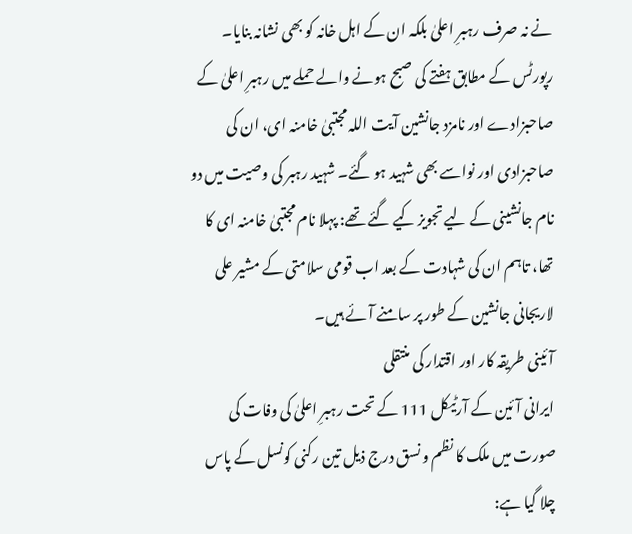نے نہ صرف رہبرِ اعلیٰ بلکہ ان کے اہل خانہ کو بھی نشانہ بنایا۔
رپورٹس کے مطابق ہفتے کی صبح ہونے والے حملے میں رہبرِ اعلیٰ کے صاحبزادے اور نامزد جانشین آیت اللہ مجتبیٰ خامنہ ای، ان کی صاحبزادی اور نواسے بھی شہید ہو گئے۔ شہید رہبر کی وصیت میں دو نام جانشینی کے لیے تجویز کیے گئے تھے: پہلا نام مجتبیٰ خامنہ ای کا تھا، تاہم ان کی شہادت کے بعد اب قومی سلامتی کے مشیر علی لاریجانی جانشین کے طور پر سامنے آئے ہیں۔
آئینی طریقہ کار اور اقتدار کی منتقلی
ایرانی آئین کے آرٹیکل 111 کے تحت رہبرِ اعلیٰ کی وفات کی صورت میں ملک کا نظم و نسق درج ذیل تین رکنی کونسل کے پاس چلا گیا ہے: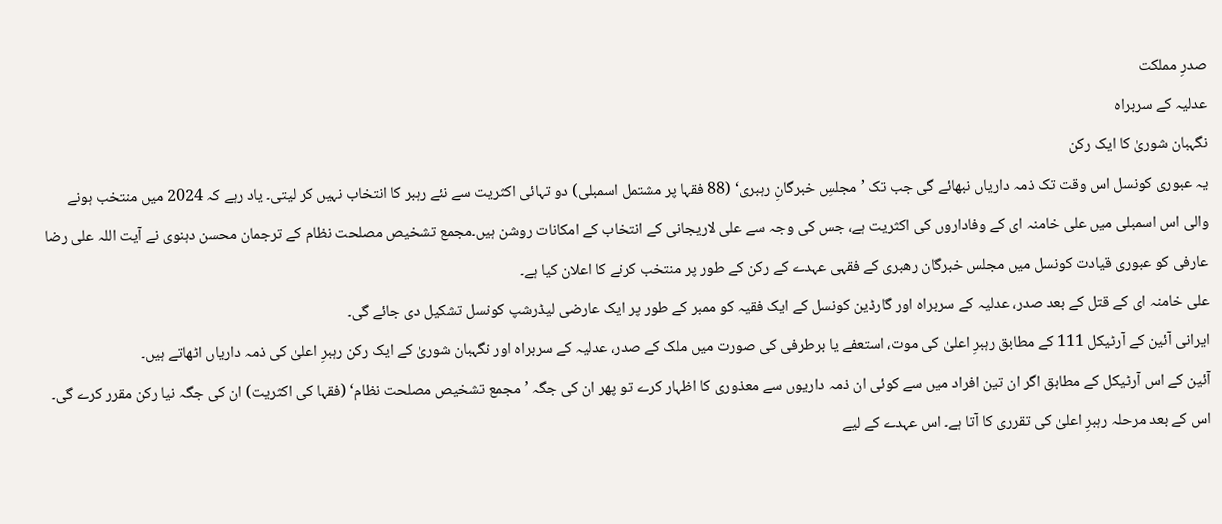صدرِ مملکت
عدلیہ کے سربراہ
نگہبان شوریٰ کا ایک رکن
یہ عبوری کونسل اس وقت تک ذمہ داریاں نبھائے گی جب تک ’مجلسِ خبرگانِ رہبری‘ (88 فقہا پر مشتمل اسمبلی) دو تہائی اکثریت سے نئے رہبر کا انتخاب نہیں کر لیتی۔ یاد رہے کہ 2024 میں منتخب ہونے والی اس اسمبلی میں علی خامنہ ای کے وفاداروں کی اکثریت ہے، جس کی وجہ سے علی لاریجانی کے انتخاب کے امکانات روشن ہیں۔مجمع تشخیص مصلحت نظام کے ترجمان محسن دہنوی نے آیت اللہ علی رضا عارفی کو عبوری قیادت کونسل میں مجلس خبرگان رهبری کے فقہی عہدے کے رکن کے طور پر منتخب کرنے کا اعلان کیا ہے۔
علی خامنہ ای کے قتل کے بعد صدر، عدلیہ کے سربراہ اور گارڈین کونسل کے ایک فقیہ کو ممبر کے طور پر ایک عارضی لیڈرشپ کونسل تشکیل دی جائے گی۔
ایرانی آئین کے آرٹیکل 111 کے مطابق رہبرِ اعلیٰ کی موت، استعفے یا برطرفی کی صورت میں ملک کے صدر، عدلیہ کے سربراہ اور نگہبان شوریٰ کے ایک رکن رہبرِ اعلیٰ کی ذمہ داریاں اٹھاتے ہیں۔
آئین کے اس آرٹیکل کے مطابق اگر ان تین افراد میں سے کوئی ان ذمہ داریوں سے معذوری کا اظہار کرے تو پھر ان کی جگہ ’مجمع تشخیص مصلحت نظام‘ (فقہا کی اکثریت) ان کی جگہ نیا رکن مقرر کرے گی۔
اس کے بعد مرحلہ رہبرِ اعلیٰ کی تقرری کا آتا ہے۔ اس عہدے کے لیے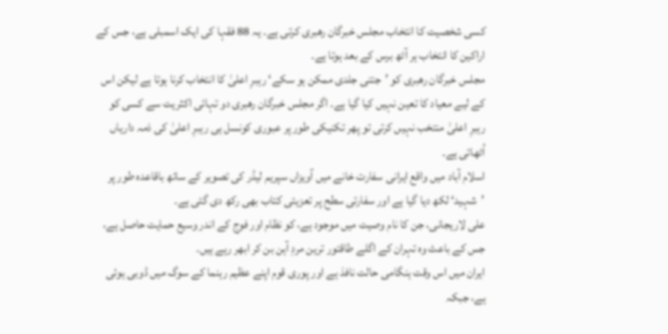کسی شخصیت کا انتخاب مجلس خبرگان رهبری کرتی ہے۔ یہ 88 فقہا کی ایک اسمبلی ہے، جس کے اراکین کا انتخاب ہر آٹھ برس کے بعد ہوتا ہے۔
مجلس خبرگان رهبری کو ’جتنی جلدی ممکن ہو سکے‘ رہبرِ اعلیٰ کا انتخاب کرنا ہوتا ہے لیکن اس کے لیے معیاد کا تعین نہیں کیا گیا ہے۔ اگر مجلس خبرگان رهبری دو تہائی اکثریت سے کسی کو رہبرِ اعلیٰ منتخب نہیں کرتی تو پھر تکنیکی طور پر عبوری کونسل ہی رہبرِ اعلیٰ کی ذمہ داریاں اُٹھاتی ہے۔
اسلام آباد میں واقع ایرانی سفارت خانے میں آویزاں سپریم لیڈر کی تصویر کے ساتھ باقاعدہ طور پر ’شہید‘ لکھ دیا گیا ہے اور سفارتی سطح پر تعزیتی کتاب بھی رکھ دی گئی ہے۔
علی لاریجانی، جن کا نام وصیت میں موجود ہے، کو نظام اور فوج کے اندر وسیع حمایت حاصل ہے، جس کے باعث وہ تہران کے اگلے طاقتور ترین مردِ آہن بن کر ابھر رہے ہیں۔
ایران میں اس وقت ہنگامی حالت نافذ ہے اور پوری قوم اپنے عظیم رہنما کے سوگ میں ڈوبی ہوئی ہے، جبکہ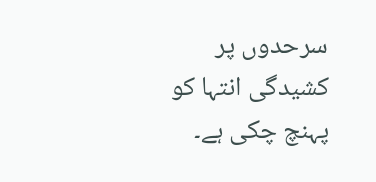سرحدوں پر کشیدگی انتہا کو پہنچ چکی ہے۔